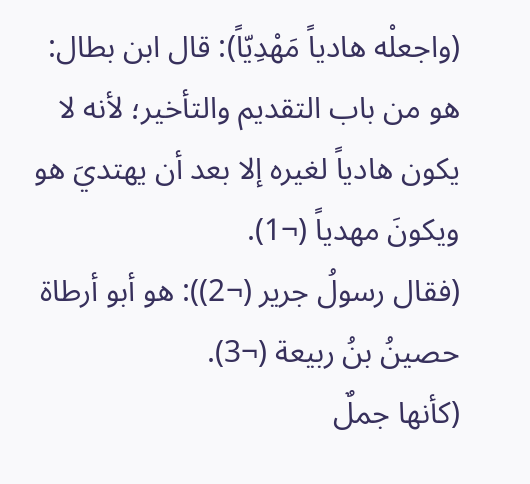(واجعلْه هادياً مَهْدِيّاً): قال ابن بطال: هو من باب التقديم والتأخير؛ لأنه لا يكون هادياً لغيره إلا بعد أن يهتديَ هو ويكونَ مهدياً (¬1).
(فقال رسولُ جرير (¬2)): هو أبو أرطاة حصينُ بنُ ربيعة (¬3).
(كأنها جملٌ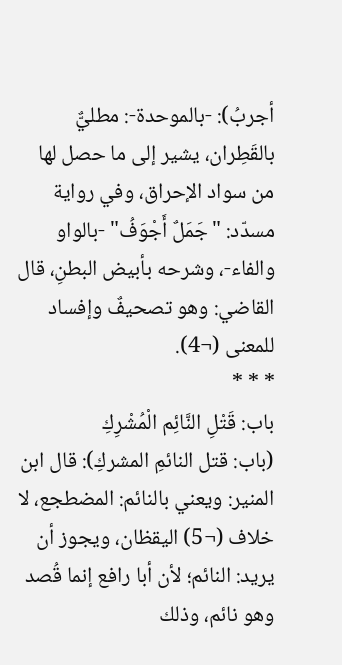أجربُ): -بالموحدة-: مطليٌّ بالقَطِران، يشير إلى ما حصل لها من سواد الإحراق، وفي رواية مسدّد: "جَمَلٌ أَجْوَفُ" -بالواو والفاء-، وشرحه بأبيض البطنِ، قال القاضي: وهو تصحيفٌ وإفساد للمعنى (¬4).
* * *
باب: قَتْلِ النَّائِم الْمُشْرِكِ
(باب: قتل النائمِ المشركِ): قال ابن المنير: ويعني بالنائم: المضطجع، لا خلاف (¬5) اليقظان، ويجوز أن يريد: النائم؛ لأن أبا رافع إنما قُصد وهو نائم، وذلك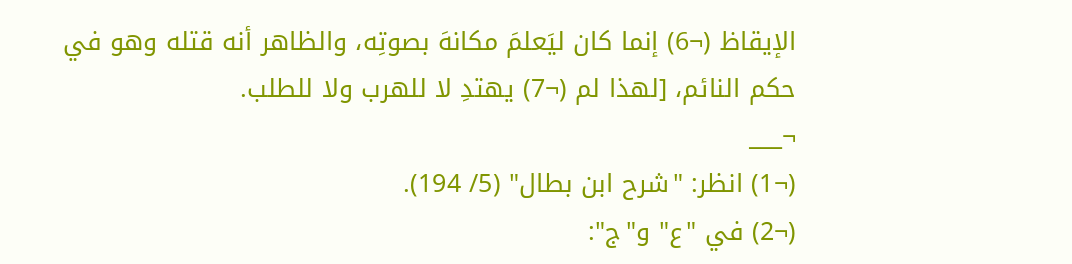الإيقاظ (¬6) إنما كان ليَعلمَ مكانهَ بصوتِه، والظاهر أنه قتله وهو في حكم النائم، [لهذا لم (¬7) يهتدِ لا للهرب ولا للطلب.
¬___
(¬1) انظر: "شرح ابن بطال" (5/ 194).
(¬2) في "ع" و"ج":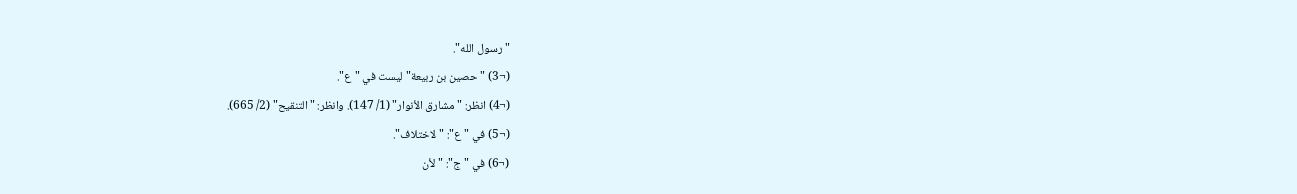"رسول الله".
(¬3) "حصين بن ربيعة" ليست في "ع".
(¬4) انظر: "مشارق الأنوار" (1/ 147). وانظر: "التنقيح" (2/ 665).
(¬5) في "ع": "لاختلاف".
(¬6) في "ج": "لأن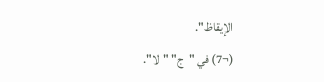الإيقاظ".
(¬7) في "ج" "لا".